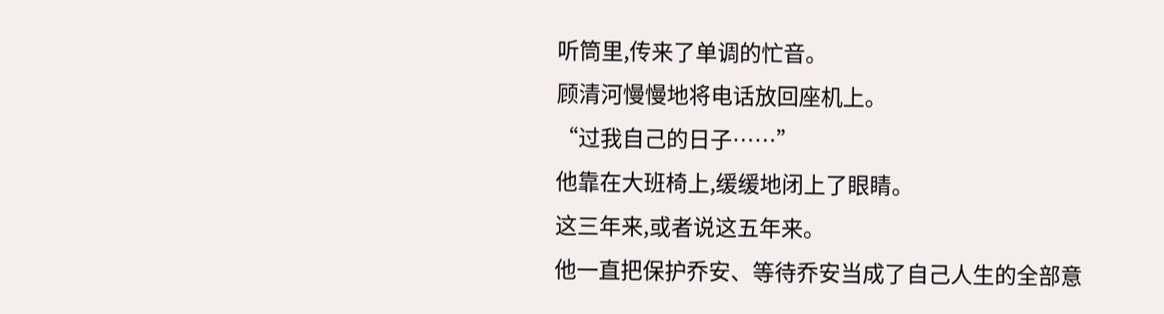听筒里,传来了单调的忙音。
顾清河慢慢地将电话放回座机上。
“过我自己的日子……”
他靠在大班椅上,缓缓地闭上了眼睛。
这三年来,或者说这五年来。
他一直把保护乔安、等待乔安当成了自己人生的全部意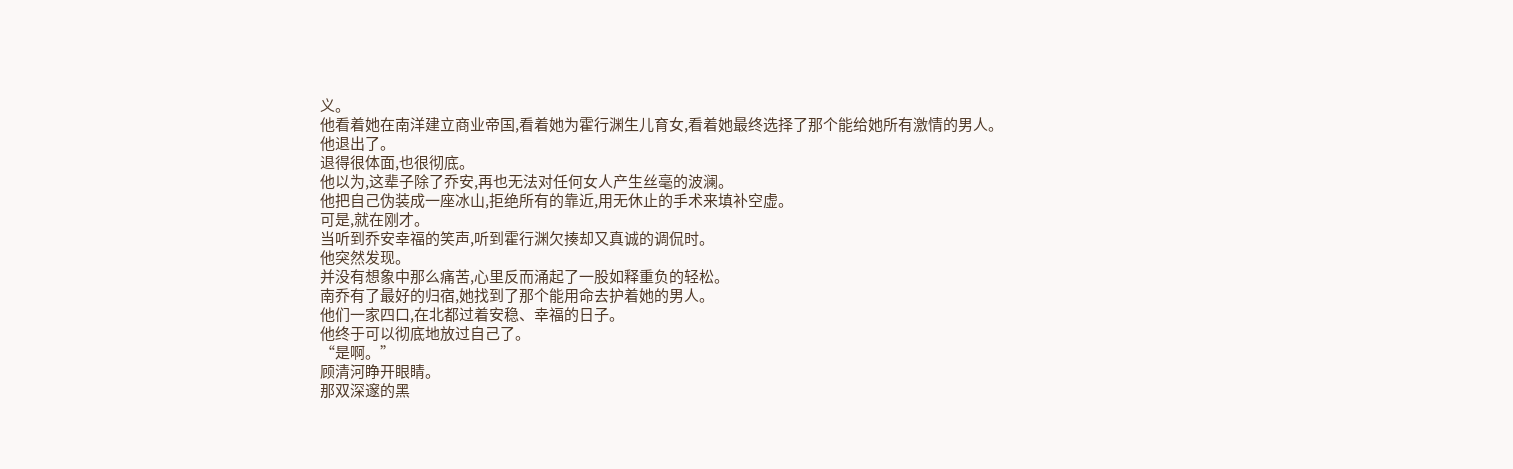义。
他看着她在南洋建立商业帝国,看着她为霍行渊生儿育女,看着她最终选择了那个能给她所有激情的男人。
他退出了。
退得很体面,也很彻底。
他以为,这辈子除了乔安,再也无法对任何女人产生丝毫的波澜。
他把自己伪装成一座冰山,拒绝所有的靠近,用无休止的手术来填补空虚。
可是,就在刚才。
当听到乔安幸福的笑声,听到霍行渊欠揍却又真诚的调侃时。
他突然发现。
并没有想象中那么痛苦,心里反而涌起了一股如释重负的轻松。
南乔有了最好的归宿,她找到了那个能用命去护着她的男人。
他们一家四口,在北都过着安稳、幸福的日子。
他终于可以彻底地放过自己了。
“是啊。”
顾清河睁开眼睛。
那双深邃的黑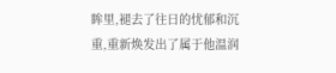眸里,褪去了往日的忧郁和沉重,重新焕发出了属于他温润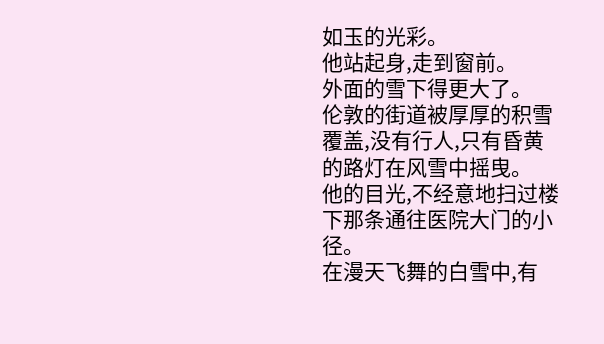如玉的光彩。
他站起身,走到窗前。
外面的雪下得更大了。
伦敦的街道被厚厚的积雪覆盖,没有行人,只有昏黄的路灯在风雪中摇曳。
他的目光,不经意地扫过楼下那条通往医院大门的小径。
在漫天飞舞的白雪中,有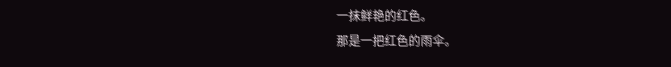一抹鲜艳的红色。
那是一把红色的雨伞。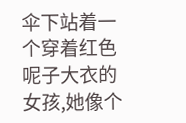伞下站着一个穿着红色呢子大衣的女孩,她像个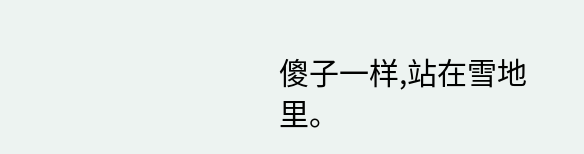傻子一样,站在雪地里。